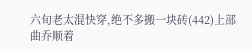六旬老太混快穿,绝不多搬一块砖(442)上部
曲乔顺着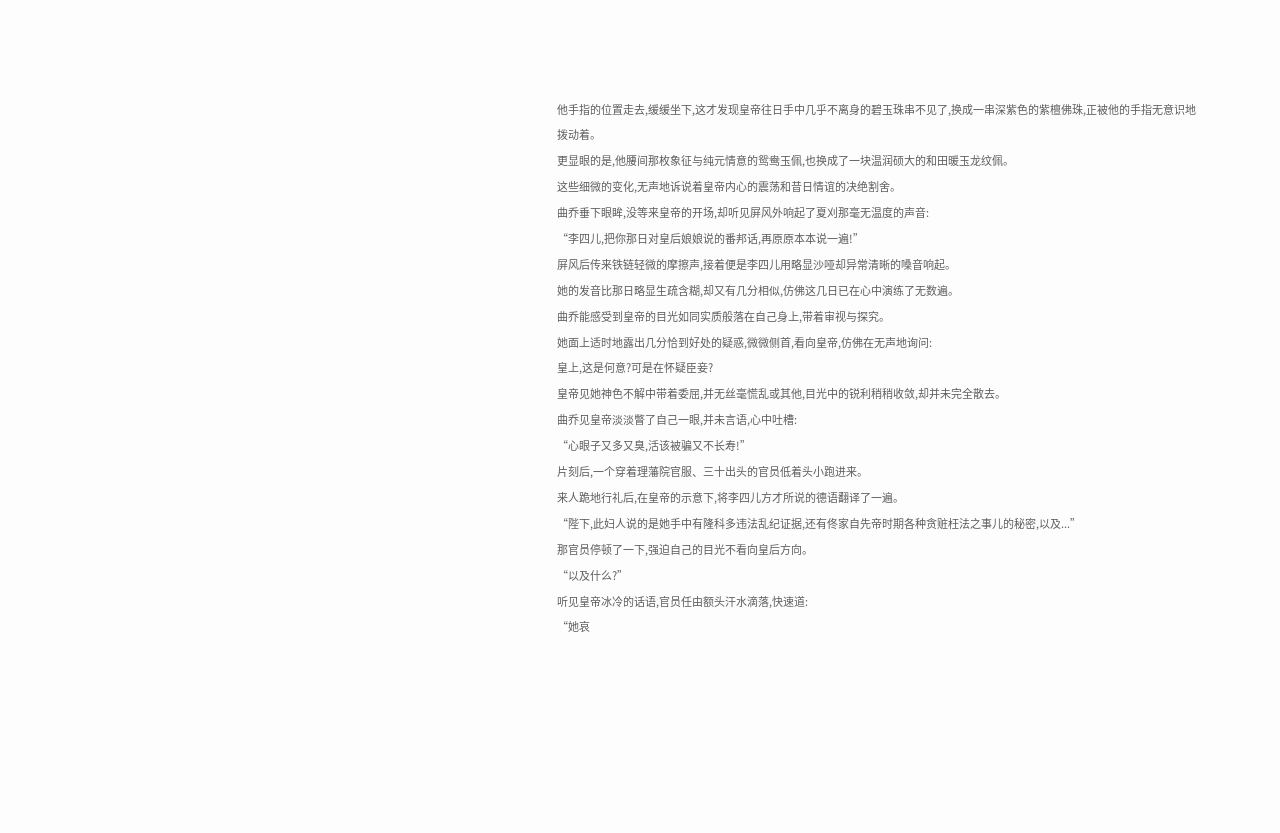他手指的位置走去,缓缓坐下,这才发现皇帝往日手中几乎不离身的碧玉珠串不见了,换成一串深紫色的紫檀佛珠,正被他的手指无意识地拨动着。
更显眼的是,他腰间那枚象征与纯元情意的鸳鸯玉佩,也换成了一块温润硕大的和田暖玉龙纹佩。
这些细微的变化,无声地诉说着皇帝内心的震荡和昔日情谊的决绝割舍。
曲乔垂下眼眸,没等来皇帝的开场,却听见屏风外响起了夏刈那毫无温度的声音:
“李四儿,把你那日对皇后娘娘说的番邦话,再原原本本说一遍!”
屏风后传来铁链轻微的摩擦声,接着便是李四儿用略显沙哑却异常清晰的嗓音响起。
她的发音比那日略显生疏含糊,却又有几分相似,仿佛这几日已在心中演练了无数遍。
曲乔能感受到皇帝的目光如同实质般落在自己身上,带着审视与探究。
她面上适时地露出几分恰到好处的疑惑,微微侧首,看向皇帝,仿佛在无声地询问:
皇上,这是何意?可是在怀疑臣妾?
皇帝见她神色不解中带着委屈,并无丝毫慌乱或其他,目光中的锐利稍稍收敛,却并未完全散去。
曲乔见皇帝淡淡瞥了自己一眼,并未言语,心中吐槽:
“心眼子又多又臭,活该被骗又不长寿!”
片刻后,一个穿着理藩院官服、三十出头的官员低着头小跑进来。
来人跪地行礼后,在皇帝的示意下,将李四儿方才所说的德语翻译了一遍。
“陛下,此妇人说的是她手中有隆科多违法乱纪证据,还有佟家自先帝时期各种贪赃枉法之事儿的秘密,以及...”
那官员停顿了一下,强迫自己的目光不看向皇后方向。
“以及什么?”
听见皇帝冰冷的话语,官员任由额头汗水滴落,快速道:
“她哀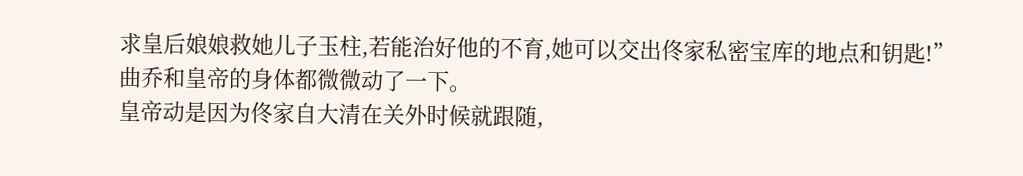求皇后娘娘救她儿子玉柱,若能治好他的不育,她可以交出佟家私密宝库的地点和钥匙!”
曲乔和皇帝的身体都微微动了一下。
皇帝动是因为佟家自大清在关外时候就跟随,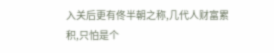入关后更有佟半朝之称,几代人财富累积,只怕是个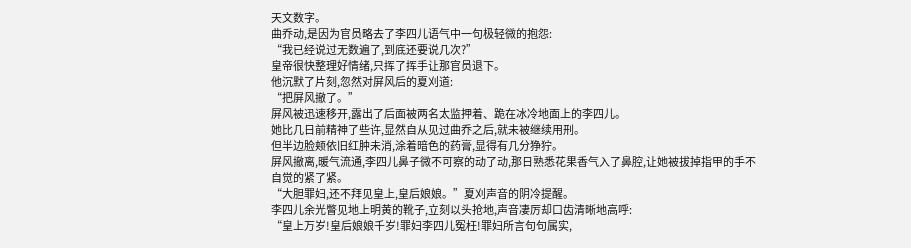天文数字。
曲乔动,是因为官员略去了李四儿语气中一句极轻微的抱怨:
“我已经说过无数遍了,到底还要说几次?”
皇帝很快整理好情绪,只挥了挥手让那官员退下。
他沉默了片刻,忽然对屏风后的夏刈道:
“把屏风撤了。”
屏风被迅速移开,露出了后面被两名太监押着、跪在冰冷地面上的李四儿。
她比几日前精神了些许,显然自从见过曲乔之后,就未被继续用刑。
但半边脸颊依旧红肿未消,涂着暗色的药膏,显得有几分狰狞。
屏风撤离,暖气流通,李四儿鼻子微不可察的动了动,那日熟悉花果香气入了鼻腔,让她被拔掉指甲的手不自觉的紧了紧。
“大胆罪妇,还不拜见皇上,皇后娘娘。”夏刈声音的阴冷提醒。
李四儿余光瞥见地上明黄的靴子,立刻以头抢地,声音凄厉却口齿清晰地高呼:
“皇上万岁!皇后娘娘千岁!罪妇李四儿冤枉!罪妇所言句句属实,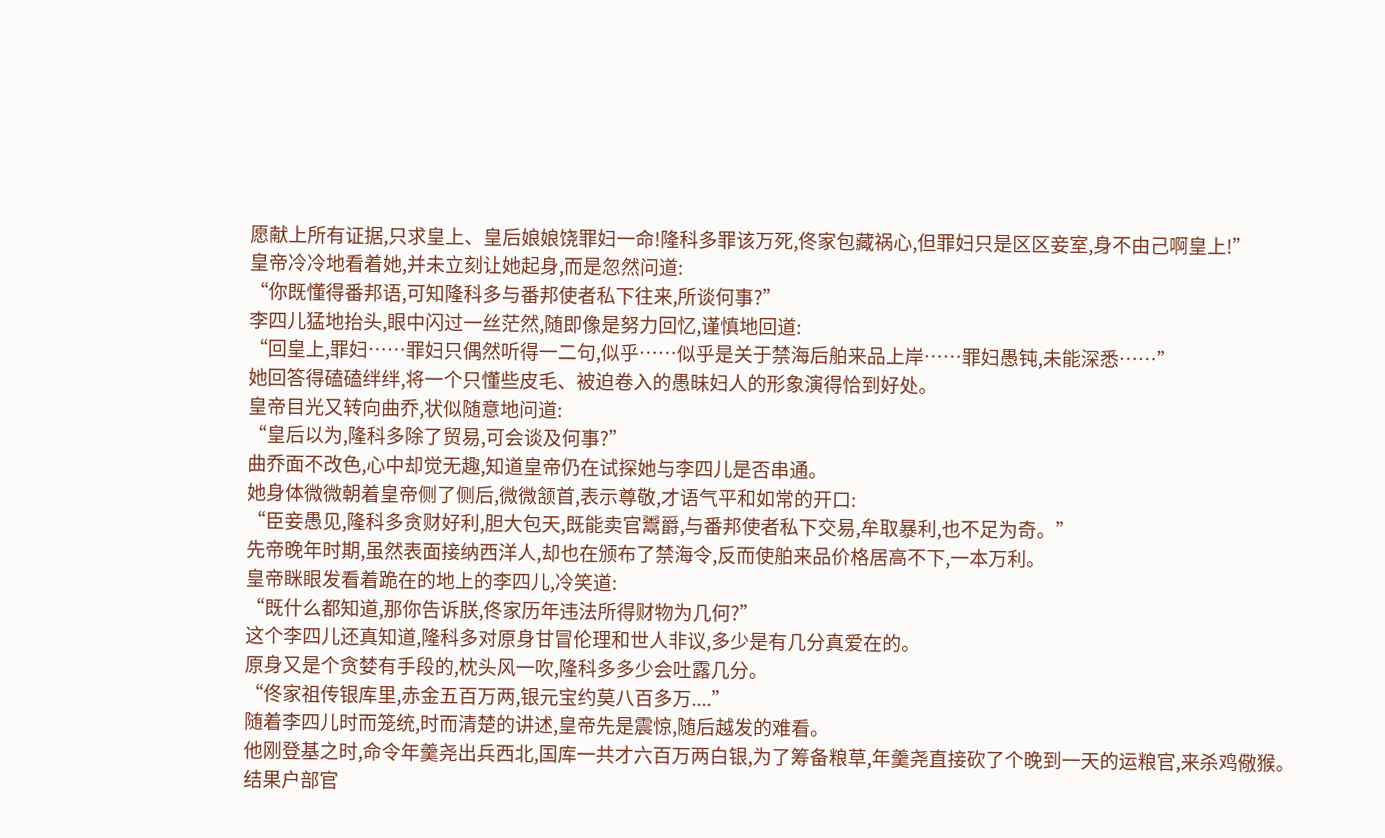愿献上所有证据,只求皇上、皇后娘娘饶罪妇一命!隆科多罪该万死,佟家包藏祸心,但罪妇只是区区妾室,身不由己啊皇上!”
皇帝冷冷地看着她,并未立刻让她起身,而是忽然问道:
“你既懂得番邦语,可知隆科多与番邦使者私下往来,所谈何事?”
李四儿猛地抬头,眼中闪过一丝茫然,随即像是努力回忆,谨慎地回道:
“回皇上,罪妇……罪妇只偶然听得一二句,似乎……似乎是关于禁海后舶来品上岸……罪妇愚钝,未能深悉……”
她回答得磕磕绊绊,将一个只懂些皮毛、被迫卷入的愚昧妇人的形象演得恰到好处。
皇帝目光又转向曲乔,状似随意地问道:
“皇后以为,隆科多除了贸易,可会谈及何事?”
曲乔面不改色,心中却觉无趣,知道皇帝仍在试探她与李四儿是否串通。
她身体微微朝着皇帝侧了侧后,微微颔首,表示尊敬,才语气平和如常的开口:
“臣妾愚见,隆科多贪财好利,胆大包天,既能卖官鬻爵,与番邦使者私下交易,牟取暴利,也不足为奇。”
先帝晚年时期,虽然表面接纳西洋人,却也在颁布了禁海令,反而使舶来品价格居高不下,一本万利。
皇帝眯眼发看着跪在的地上的李四儿,冷笑道:
“既什么都知道,那你告诉朕,佟家历年违法所得财物为几何?”
这个李四儿还真知道,隆科多对原身甘冒伦理和世人非议,多少是有几分真爱在的。
原身又是个贪婪有手段的,枕头风一吹,隆科多多少会吐露几分。
“佟家祖传银库里,赤金五百万两,银元宝约莫八百多万....”
随着李四儿时而笼统,时而清楚的讲述,皇帝先是震惊,随后越发的难看。
他刚登基之时,命令年羹尧出兵西北,国库一共才六百万两白银,为了筹备粮草,年羹尧直接砍了个晚到一天的运粮官,来杀鸡儆猴。
结果户部官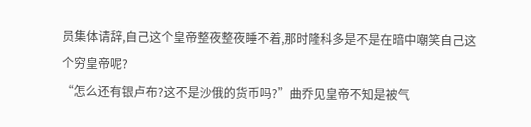员集体请辞,自己这个皇帝整夜整夜睡不着,那时隆科多是不是在暗中嘲笑自己这个穷皇帝呢?
“怎么还有银卢布?这不是沙俄的货币吗?”曲乔见皇帝不知是被气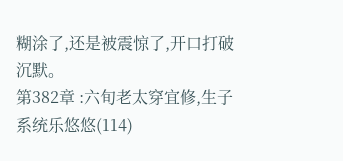糊涂了,还是被震惊了,开口打破沉默。
第382章 :六旬老太穿宜修,生子系统乐悠悠(114)